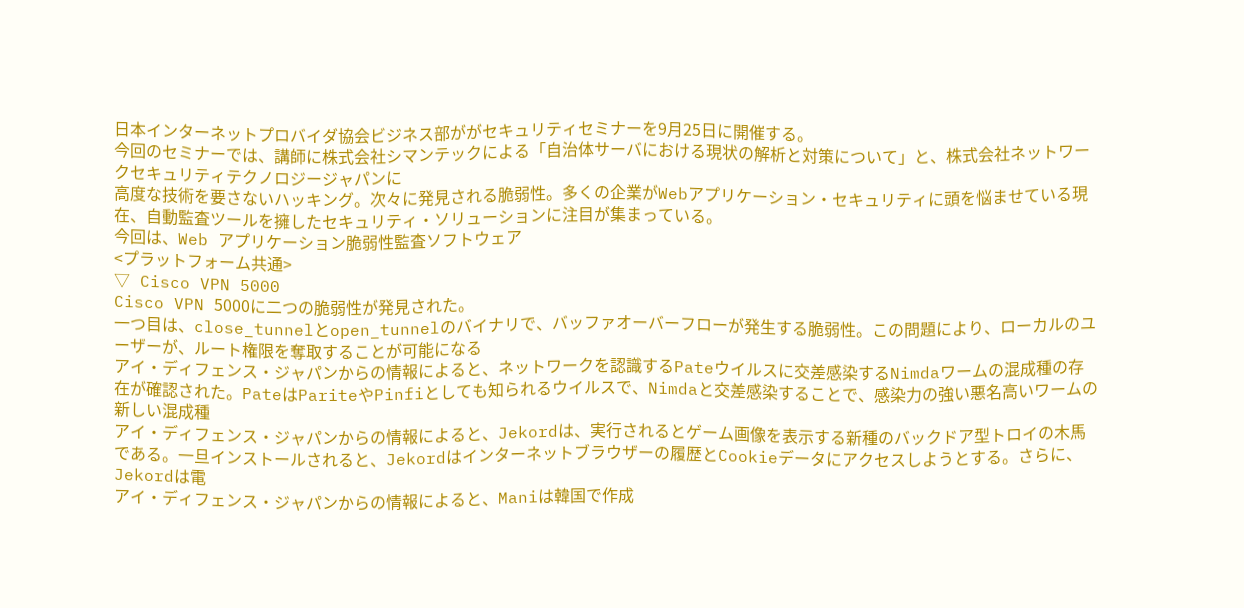日本インターネットプロバイダ協会ビジネス部ががセキュリティセミナーを9月25日に開催する。
今回のセミナーでは、講師に株式会社シマンテックによる「自治体サーバにおける現状の解析と対策について」と、株式会社ネットワークセキュリティテクノロジージャパンに
高度な技術を要さないハッキング。次々に発見される脆弱性。多くの企業がWebアプリケーション・セキュリティに頭を悩ませている現在、自動監査ツールを擁したセキュリティ・ソリューションに注目が集まっている。
今回は、Web アプリケーション脆弱性監査ソフトウェア
<プラットフォーム共通>
▽ Cisco VPN 5000
Cisco VPN 5000に二つの脆弱性が発見された。
一つ目は、close_tunnelとopen_tunnelのバイナリで、バッファオーバーフローが発生する脆弱性。この問題により、ローカルのユーザーが、ルート権限を奪取することが可能になる
アイ・ディフェンス・ジャパンからの情報によると、ネットワークを認識するPateウイルスに交差感染するNimdaワームの混成種の存在が確認された。PateはPariteやPinfiとしても知られるウイルスで、Nimdaと交差感染することで、感染力の強い悪名高いワームの新しい混成種
アイ・ディフェンス・ジャパンからの情報によると、Jekordは、実行されるとゲーム画像を表示する新種のバックドア型トロイの木馬である。一旦インストールされると、Jekordはインターネットブラウザーの履歴とCookieデータにアクセスしようとする。さらに、Jekordは電
アイ・ディフェンス・ジャパンからの情報によると、Maniは韓国で作成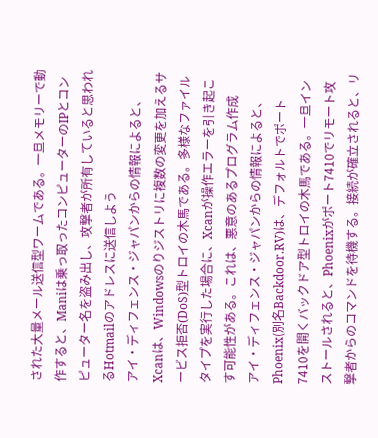された大量メール送信型ワームである。一旦メモリーで動作すると、Maniは乗っ取ったコンピューターのIPとコンピューター名を盗み出し、攻撃者が所有していると思われるHotmailのアドレスに送信しよう
アイ・ディフェンス・ジャパンからの情報によると、Xcanは、Windowsのりジストリに複数の変更を加えるサービス拒否(DoS)型トロイの木馬である。多様なファイルタイプを実行した場合に、Xcanが操作エラーを引き起こす可能性がある。これは、悪意のあるプログラム作成
アイ・ディフェンス・ジャパンからの情報によると、Phoenix(別名Backdoor.RV)は、デフォルトでポート7410を開くバックドア型トロイの木馬である。一旦インストールされると、Phoenixがポート7410でリモート攻撃者からのコマンドを待機する。接続が確立されると、リ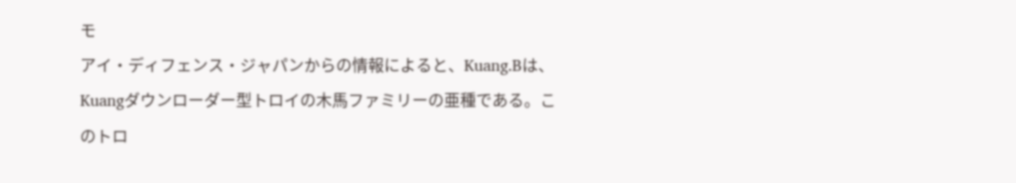モ
アイ・ディフェンス・ジャパンからの情報によると、Kuang.Bは、Kuangダウンローダー型トロイの木馬ファミリーの亜種である。このトロ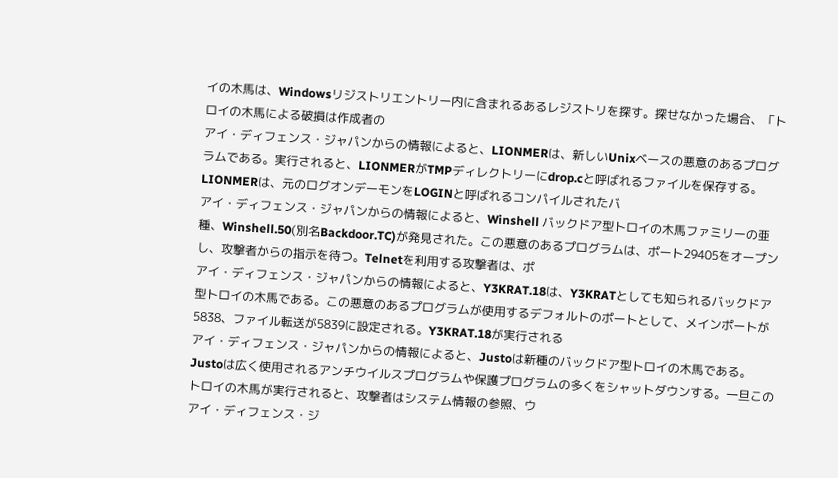イの木馬は、Windowsリジストリエントリー内に含まれるあるレジストリを探す。探せなかった場合、「トロイの木馬による破損は作成者の
アイ・ディフェンス・ジャパンからの情報によると、LIONMERは、新しいUnixベースの悪意のあるプログラムである。実行されると、LIONMERがTMPディレクトリーにdrop.cと呼ばれるファイルを保存する。LIONMERは、元のログオンデーモンをLOGINと呼ばれるコンパイルされたバ
アイ・ディフェンス・ジャパンからの情報によると、Winshell バックドア型トロイの木馬ファミリーの亜種、Winshell.50(別名Backdoor.TC)が発見された。この悪意のあるプログラムは、ポート29405をオープンし、攻撃者からの指示を待つ。Telnetを利用する攻撃者は、ポ
アイ・ディフェンス・ジャパンからの情報によると、Y3KRAT.18は、Y3KRATとしても知られるバックドア型トロイの木馬である。この悪意のあるプログラムが使用するデフォルトのポートとして、メインポートが5838、ファイル転送が5839に設定される。Y3KRAT.18が実行される
アイ・ディフェンス・ジャパンからの情報によると、Justoは新種のバックドア型トロイの木馬である。Justoは広く使用されるアンチウイルスプログラムや保護プログラムの多くをシャットダウンする。一旦このトロイの木馬が実行されると、攻撃者はシステム情報の参照、ウ
アイ・ディフェンス・ジ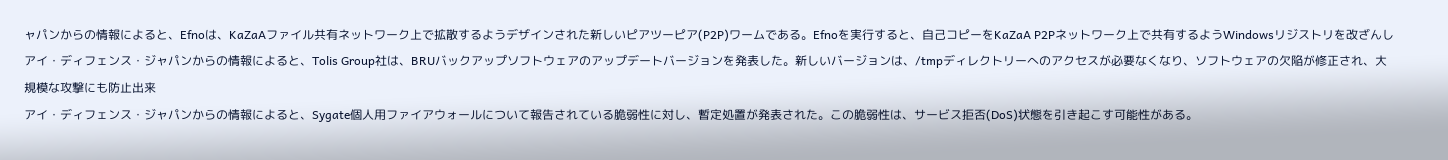ャパンからの情報によると、Efnoは、KaZaAファイル共有ネットワーク上で拡散するようデザインされた新しいピアツーピア(P2P)ワームである。Efnoを実行すると、自己コピーをKaZaA P2Pネットワーク上で共有するようWindowsリジストリを改ざんし
アイ・ディフェンス・ジャパンからの情報によると、Tolis Group社は、BRUバックアップソフトウェアのアップデートバージョンを発表した。新しいバージョンは、/tmpディレクトリーへのアクセスが必要なくなり、ソフトウェアの欠陥が修正され、大規模な攻撃にも防止出来
アイ・ディフェンス・ジャパンからの情報によると、Sygate個人用ファイアウォールについて報告されている脆弱性に対し、暫定処置が発表された。この脆弱性は、サービス拒否(DoS)状態を引き起こす可能性がある。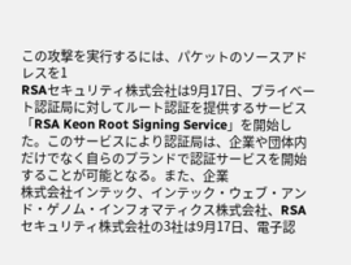この攻撃を実行するには、パケットのソースアドレスを1
RSAセキュリティ株式会社は9月17日、プライベート認証局に対してルート認証を提供するサービス「RSA Keon Root Signing Service」を開始した。このサービスにより認証局は、企業や団体内だけでなく自らのプランドで認証サービスを開始することが可能となる。また、企業
株式会社インテック、インテック・ウェブ・アンド・ゲノム・インフォマティクス株式会社、RSAセキュリティ株式会社の3社は9月17日、電子認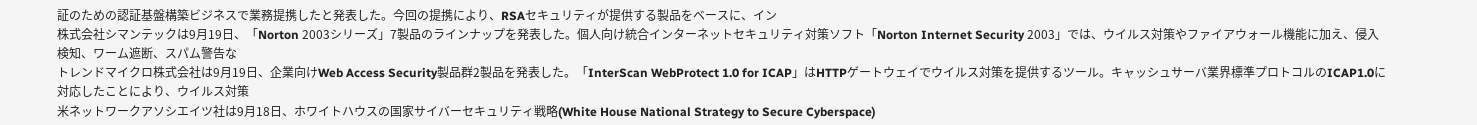証のための認証基盤構築ビジネスで業務提携したと発表した。今回の提携により、RSAセキュリティが提供する製品をベースに、イン
株式会社シマンテックは9月19日、「Norton 2003シリーズ」7製品のラインナップを発表した。個人向け統合インターネットセキュリティ対策ソフト「Norton Internet Security 2003」では、ウイルス対策やファイアウォール機能に加え、侵入検知、ワーム遮断、スパム警告な
トレンドマイクロ株式会社は9月19日、企業向けWeb Access Security製品群2製品を発表した。「InterScan WebProtect 1.0 for ICAP」はHTTPゲートウェイでウイルス対策を提供するツール。キャッシュサーバ業界標準プロトコルのICAP1.0に対応したことにより、ウイルス対策
米ネットワークアソシエイツ社は9月18日、ホワイトハウスの国家サイバーセキュリティ戦略(White House National Strategy to Secure Cyberspace)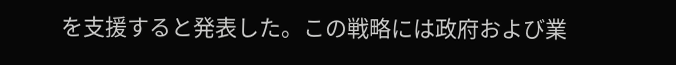を支援すると発表した。この戦略には政府および業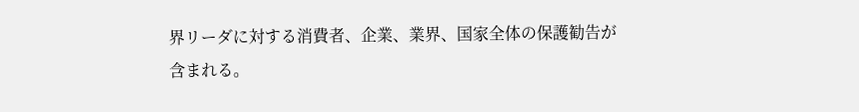界リーダに対する消費者、企業、業界、国家全体の保護勧告が含まれる。